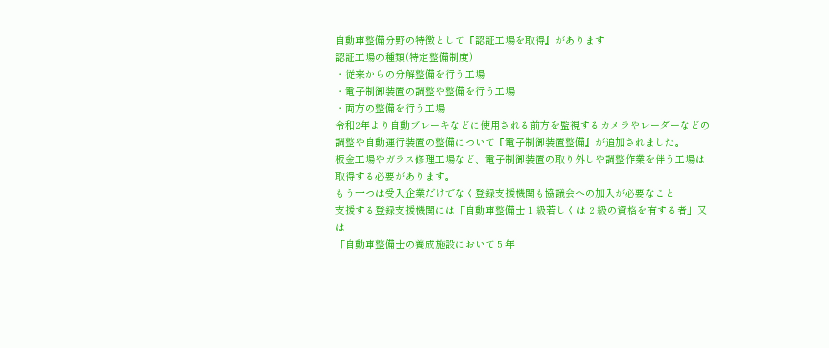自動車整備分野の特徴として『認証工場を取得』があります
認証工場の種類(特定整備制度)
・従来からの分解整備を行う工場
・電子制御装置の調整や整備を行う工場
・両方の整備を行う工場
令和2年より自動ブレーキなどに使用される前方を監視するカメラやレーダーなどの
調整や自動運行装置の整備について『電子制御装置整備』が追加されました。
板金工場やガラス修理工場など、電子制御装置の取り外しや調整作業を伴う工場は
取得する必要があります。
もう一つは受入企業だけでなく登録支援機関も協議会への加入が必要なこと
支援する登録支援機関には「自動車整備士 1 級若しくは 2 級の資格を有する者」又は
「自動車整備士の養成施設において 5 年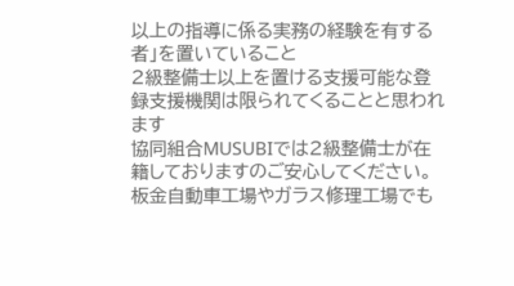以上の指導に係る実務の経験を有する者」を置いていること
2級整備士以上を置ける支援可能な登録支援機関は限られてくることと思われます
協同組合MUSUBIでは2級整備士が在籍しておりますのご安心してください。
板金自動車工場やガラス修理工場でも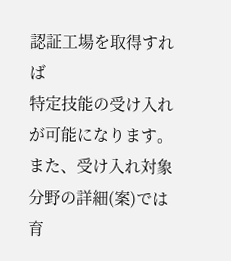認証工場を取得すれば
特定技能の受け入れが可能になります。
また、受け入れ対象分野の詳細(案)では
育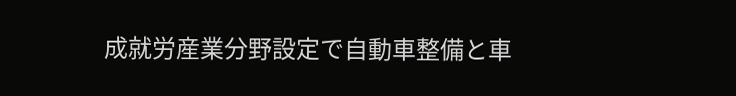成就労産業分野設定で自動車整備と車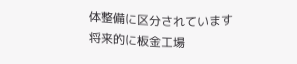体整備に区分されています
将来的に板金工場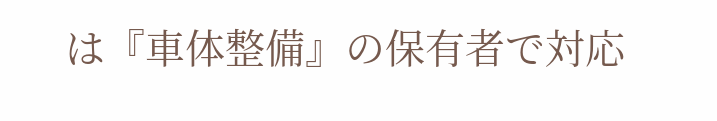は『車体整備』の保有者で対応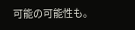可能の可能性も。